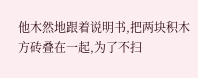他木然地跟着说明书,把两块积木方砖叠在一起,为了不扫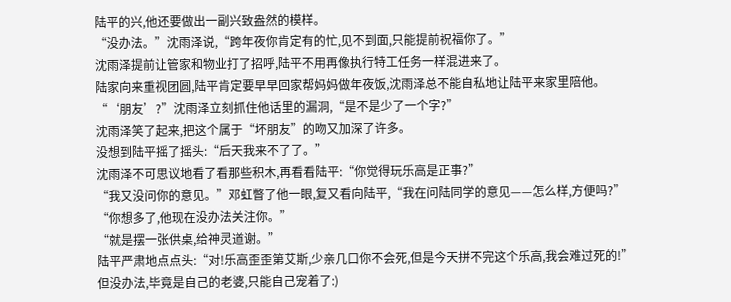陆平的兴,他还要做出一副兴致盎然的模样。
“没办法。”沈雨泽说,“跨年夜你肯定有的忙,见不到面,只能提前祝福你了。”
沈雨泽提前让管家和物业打了招呼,陆平不用再像执行特工任务一样混进来了。
陆家向来重视团圆,陆平肯定要早早回家帮妈妈做年夜饭,沈雨泽总不能自私地让陆平来家里陪他。
“‘朋友’?”沈雨泽立刻抓住他话里的漏洞,“是不是少了一个字?”
沈雨泽笑了起来,把这个属于“坏朋友”的吻又加深了许多。
没想到陆平摇了摇头:“后天我来不了了。”
沈雨泽不可思议地看了看那些积木,再看看陆平:“你觉得玩乐高是正事?”
“我又没问你的意见。”邓虹瞥了他一眼,复又看向陆平,“我在问陆同学的意见——怎么样,方便吗?”
“你想多了,他现在没办法关注你。”
“就是摆一张供桌,给神灵道谢。”
陆平严肃地点点头:“对!乐高歪歪第艾斯,少亲几口你不会死,但是今天拼不完这个乐高,我会难过死的!”
但没办法,毕竟是自己的老婆,只能自己宠着了:)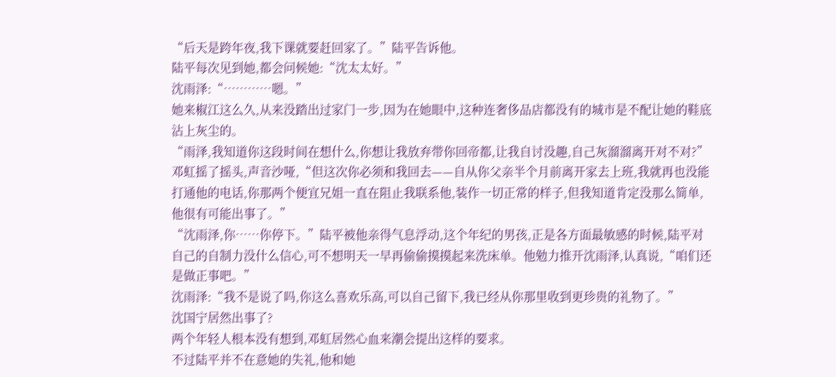“后天是跨年夜,我下课就要赶回家了。”陆平告诉他。
陆平每次见到她,都会问候她:“沈太太好。”
沈雨泽:“…………嗯。”
她来椒江这么久,从来没踏出过家门一步,因为在她眼中,这种连奢侈品店都没有的城市是不配让她的鞋底沾上灰尘的。
“雨泽,我知道你这段时间在想什么,你想让我放弃带你回帝都,让我自讨没趣,自己灰溜溜离开对不对?”邓虹摇了摇头,声音沙哑,“但这次你必须和我回去——自从你父亲半个月前离开家去上班,我就再也没能打通他的电话,你那两个便宜兄姐一直在阻止我联系他,装作一切正常的样子,但我知道肯定没那么简单,他很有可能出事了。”
“沈雨泽,你……你停下。”陆平被他亲得气息浮动,这个年纪的男孩,正是各方面最敏感的时候,陆平对自己的自制力没什么信心,可不想明天一早再偷偷摸摸起来洗床单。他勉力推开沈雨泽,认真说,“咱们还是做正事吧。”
沈雨泽:“我不是说了吗,你这么喜欢乐高,可以自己留下,我已经从你那里收到更珍贵的礼物了。”
沈国宁居然出事了?
两个年轻人根本没有想到,邓虹居然心血来潮会提出这样的要求。
不过陆平并不在意她的失礼,他和她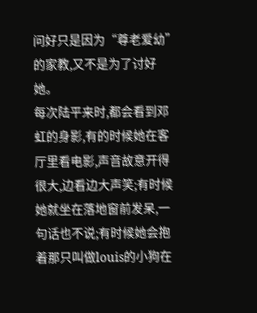问好只是因为“尊老爱幼”的家教,又不是为了讨好她。
每次陆平来时,都会看到邓虹的身影,有的时候她在客厅里看电影,声音故意开得很大,边看边大声笑;有时候她就坐在落地窗前发呆,一句话也不说;有时候她会抱着那只叫做louis的小狗在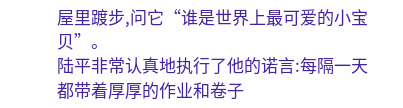屋里踱步,问它“谁是世界上最可爱的小宝贝”。
陆平非常认真地执行了他的诺言:每隔一天都带着厚厚的作业和卷子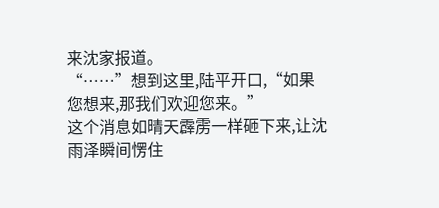来沈家报道。
“……”想到这里,陆平开口,“如果您想来,那我们欢迎您来。”
这个消息如晴天霹雳一样砸下来,让沈雨泽瞬间愣住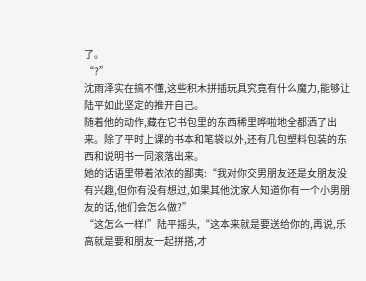了。
“?”
沈雨泽实在搞不懂,这些积木拼插玩具究竟有什么魔力,能够让陆平如此坚定的推开自己。
随着他的动作,藏在它书包里的东西稀里哗啦地全都洒了出来。除了平时上课的书本和笔袋以外,还有几包塑料包装的东西和说明书一同滚落出来。
她的话语里带着浓浓的鄙夷:“我对你交男朋友还是女朋友没有兴趣,但你有没有想过,如果其他沈家人知道你有一个小男朋友的话,他们会怎么做?”
“这怎么一样!”陆平摇头,“这本来就是要送给你的,再说,乐高就是要和朋友一起拼搭,才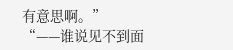有意思啊。”
“——谁说见不到面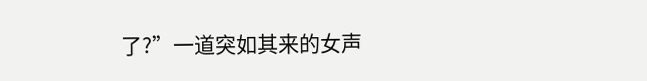了?”一道突如其来的女声